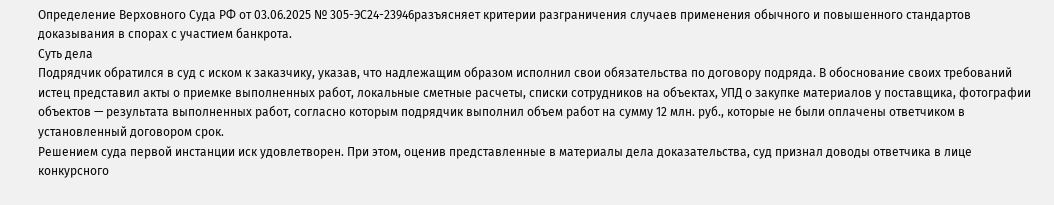Определение Верховного Суда РФ от 03.06.2025 № 305-ЭС24-23946разъясняет критерии разграничения случаев применения обычного и повышенного стандартов доказывания в спорах с участием банкрота.
Суть дела
Подрядчик обратился в суд с иском к заказчику, указав, что надлежащим образом исполнил свои обязательства по договору подряда. В обоснование своих требований истец представил акты о приемке выполненных работ, локальные сметные расчеты, списки сотрудников на объектах, УПД о закупке материалов у поставщика, фотографии объектов — результата выполненных работ, согласно которым подрядчик выполнил объем работ на сумму 12 млн. руб., которые не были оплачены ответчиком в установленный договором срок.
Решением суда первой инстанции иск удовлетворен. При этом, оценив представленные в материалы дела доказательства, суд признал доводы ответчика в лице конкурсного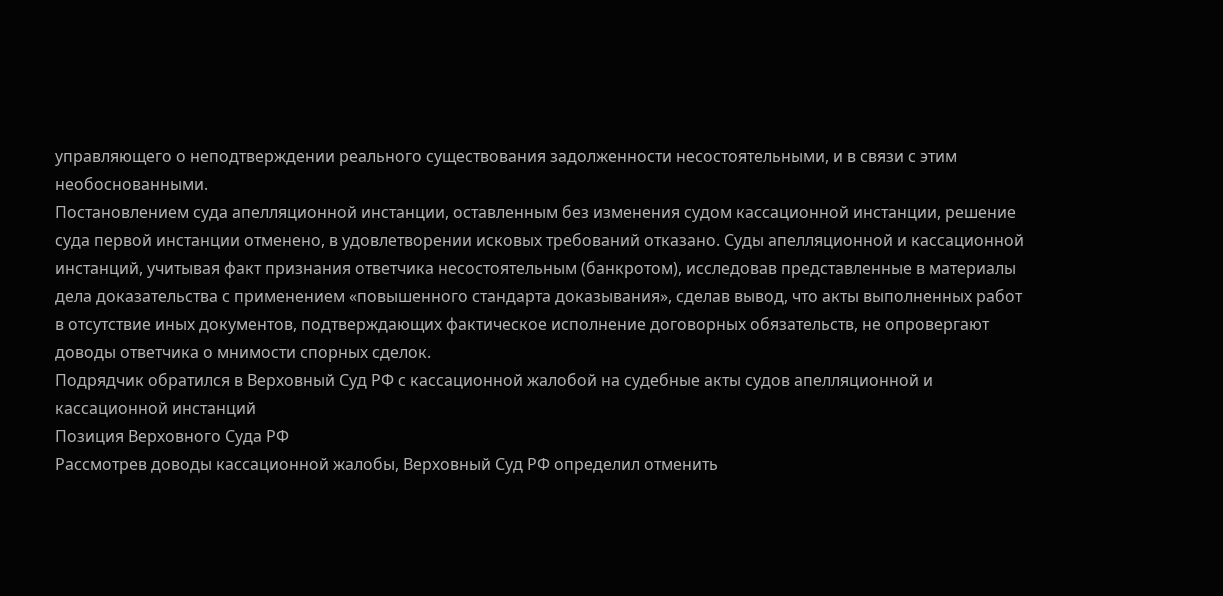управляющего о неподтверждении реального существования задолженности несостоятельными, и в связи с этим необоснованными.
Постановлением суда апелляционной инстанции, оставленным без изменения судом кассационной инстанции, решение суда первой инстанции отменено, в удовлетворении исковых требований отказано. Суды апелляционной и кассационной инстанций, учитывая факт признания ответчика несостоятельным (банкротом), исследовав представленные в материалы дела доказательства с применением «повышенного стандарта доказывания», сделав вывод, что акты выполненных работ в отсутствие иных документов, подтверждающих фактическое исполнение договорных обязательств, не опровергают доводы ответчика о мнимости спорных сделок.
Подрядчик обратился в Верховный Суд РФ с кассационной жалобой на судебные акты судов апелляционной и кассационной инстанций
Позиция Верховного Суда РФ
Рассмотрев доводы кассационной жалобы, Верховный Суд РФ определил отменить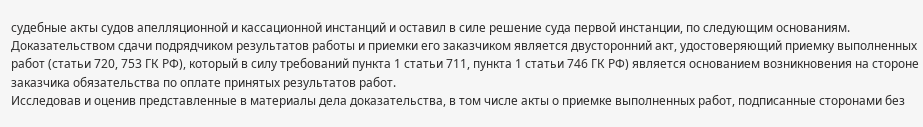судебные акты судов апелляционной и кассационной инстанций и оставил в силе решение суда первой инстанции, по следующим основаниям.
Доказательством сдачи подрядчиком результатов работы и приемки его заказчиком является двусторонний акт, удостоверяющий приемку выполненных работ (статьи 720, 753 ГК РФ), который в силу требований пункта 1 статьи 711, пункта 1 статьи 746 ГК РФ) является основанием возникновения на стороне заказчика обязательства по оплате принятых результатов работ.
Исследовав и оценив представленные в материалы дела доказательства, в том числе акты о приемке выполненных работ, подписанные сторонами без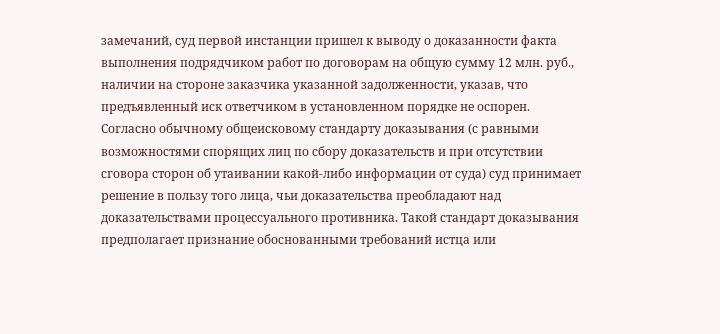замечаний, суд первой инстанции пришел к выводу о доказанности факта выполнения подрядчиком работ по договорам на общую сумму 12 млн. руб., наличии на стороне заказчика указанной задолженности, указав, что предъявленный иск ответчиком в установленном порядке не оспорен.
Согласно обычному общеисковому стандарту доказывания (с равными возможностями спорящих лиц по сбору доказательств и при отсутствии сговора сторон об утаивании какой-либо информации от суда) суд принимает решение в пользу того лица, чьи доказательства преобладают над доказательствами процессуального противника. Такой стандарт доказывания предполагает признание обоснованными требований истца или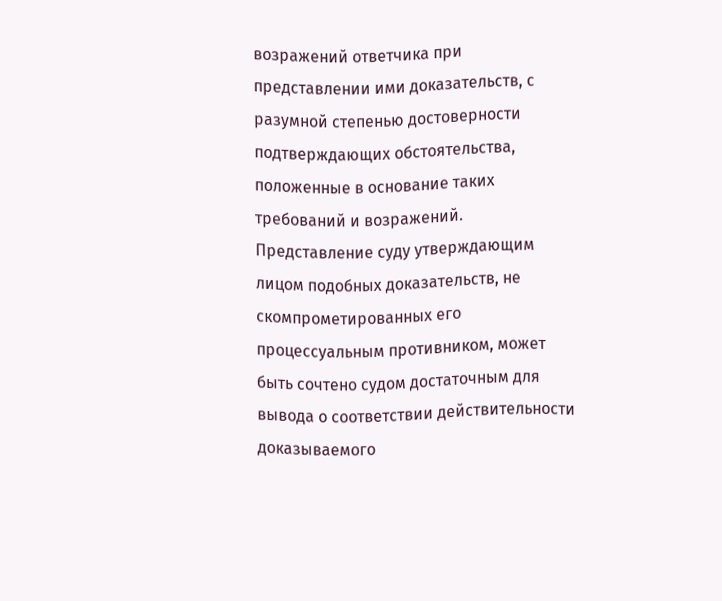возражений ответчика при представлении ими доказательств, с разумной степенью достоверности подтверждающих обстоятельства, положенные в основание таких требований и возражений.
Представление суду утверждающим лицом подобных доказательств, не скомпрометированных его процессуальным противником, может быть сочтено судом достаточным для вывода о соответствии действительности доказываемого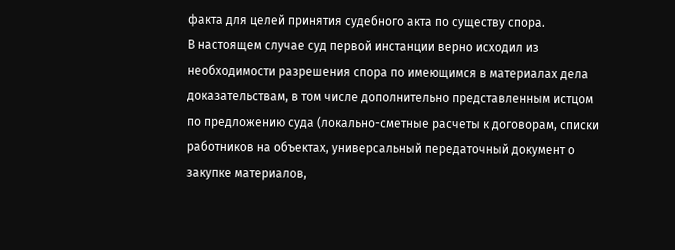факта для целей принятия судебного акта по существу спора.
В настоящем случае суд первой инстанции верно исходил из необходимости разрешения спора по имеющимся в материалах дела доказательствам, в том числе дополнительно представленным истцом по предложению суда (локально-сметные расчеты к договорам, списки работников на объектах, универсальный передаточный документ о закупке материалов,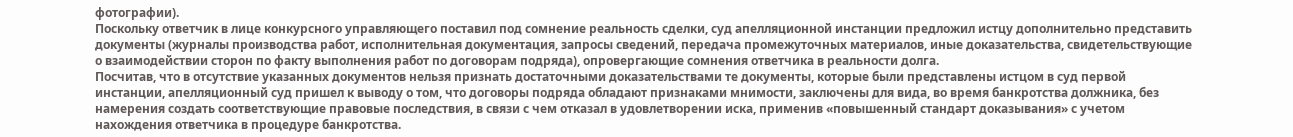фотографии).
Поскольку ответчик в лице конкурсного управляющего поставил под сомнение реальность сделки, суд апелляционной инстанции предложил истцу дополнительно представить документы (журналы производства работ, исполнительная документация, запросы сведений, передача промежуточных материалов, иные доказательства, свидетельствующие о взаимодействии сторон по факту выполнения работ по договорам подряда), опровергающие сомнения ответчика в реальности долга.
Посчитав, что в отсутствие указанных документов нельзя признать достаточными доказательствами те документы, которые были представлены истцом в суд первой инстанции, апелляционный суд пришел к выводу о том, что договоры подряда обладают признаками мнимости, заключены для вида, во время банкротства должника, без намерения создать соответствующие правовые последствия, в связи с чем отказал в удовлетворении иска, применив «повышенный стандарт доказывания» с учетом нахождения ответчика в процедуре банкротства.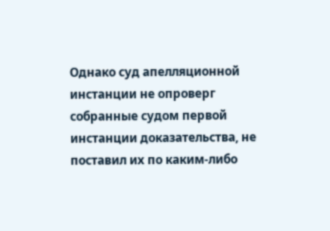Однако суд апелляционной инстанции не опроверг собранные судом первой инстанции доказательства, не поставил их по каким-либо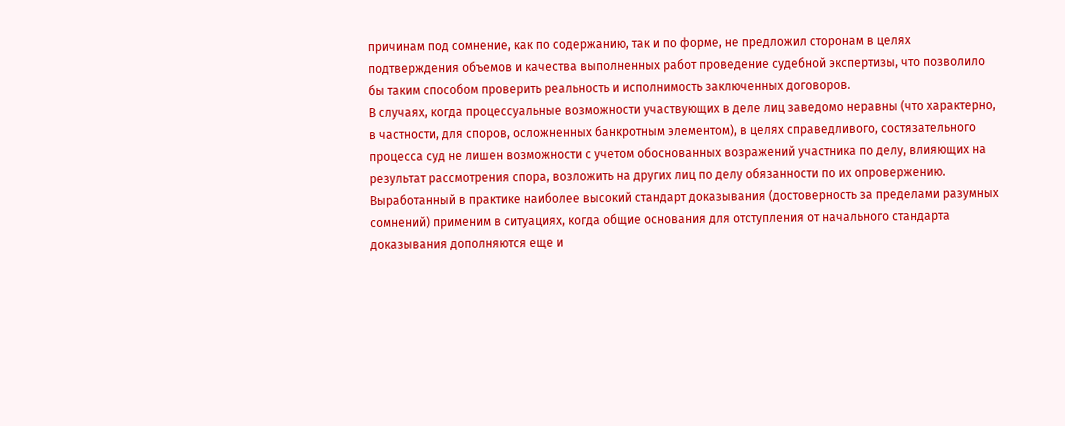причинам под сомнение, как по содержанию, так и по форме, не предложил сторонам в целях подтверждения объемов и качества выполненных работ проведение судебной экспертизы, что позволило бы таким способом проверить реальность и исполнимость заключенных договоров.
В случаях, когда процессуальные возможности участвующих в деле лиц заведомо неравны (что характерно, в частности, для споров, осложненных банкротным элементом), в целях справедливого, состязательного процесса суд не лишен возможности с учетом обоснованных возражений участника по делу, влияющих на результат рассмотрения спора, возложить на других лиц по делу обязанности по их опровержению.
Выработанный в практике наиболее высокий стандарт доказывания (достоверность за пределами разумных сомнений) применим в ситуациях, когда общие основания для отступления от начального стандарта доказывания дополняются еще и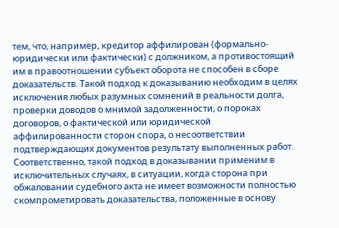тем, что, например, кредитор аффилирован (формально-юридически или фактически) с должником, а противостоящий им в правоотношении субъект оборота не способен в сборе доказательств. Такой подход к доказыванию необходим в целях исключения любых разумных сомнений в реальности долга, проверки доводов о мнимой задолженности, о пороках договоров, о фактической или юридической аффилированности сторон спора, о несоответствии подтверждающих документов результату выполненных работ.
Соответственно, такой подход в доказывании применим в исключительных случаях, в ситуации, когда сторона при обжаловании судебного акта не имеет возможности полностью скомпрометировать доказательства, положенные в основу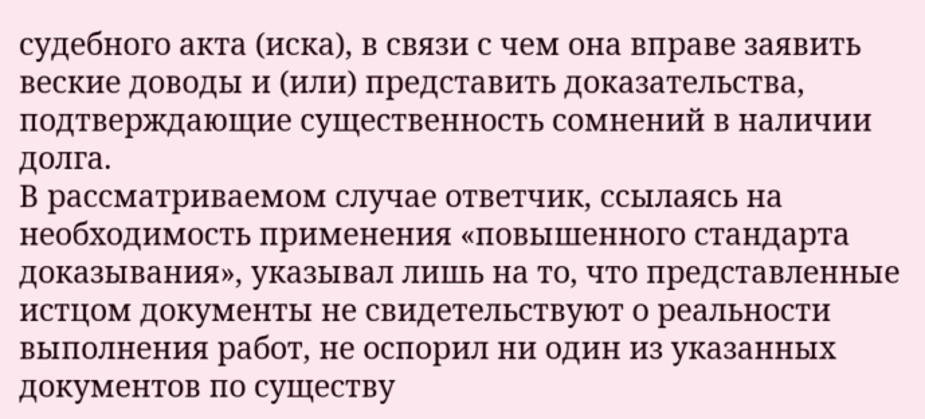судебного акта (иска), в связи с чем она вправе заявить веские доводы и (или) представить доказательства, подтверждающие существенность сомнений в наличии долга.
В рассматриваемом случае ответчик, ссылаясь на необходимость применения «повышенного стандарта доказывания», указывал лишь на то, что представленные истцом документы не свидетельствуют о реальности выполнения работ, не оспорил ни один из указанных документов по существу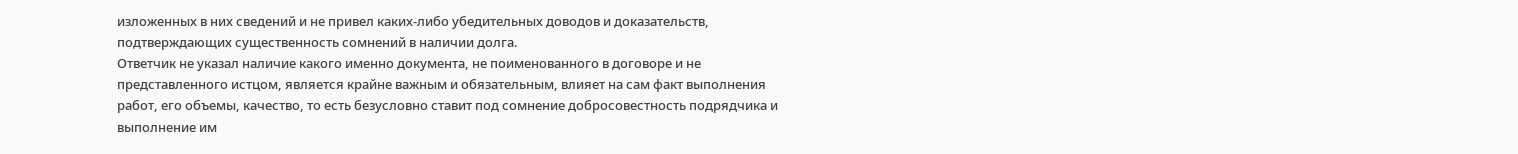изложенных в них сведений и не привел каких-либо убедительных доводов и доказательств, подтверждающих существенность сомнений в наличии долга.
Ответчик не указал наличие какого именно документа, не поименованного в договоре и не представленного истцом, является крайне важным и обязательным, влияет на сам факт выполнения работ, его объемы, качество, то есть безусловно ставит под сомнение добросовестность подрядчика и выполнение им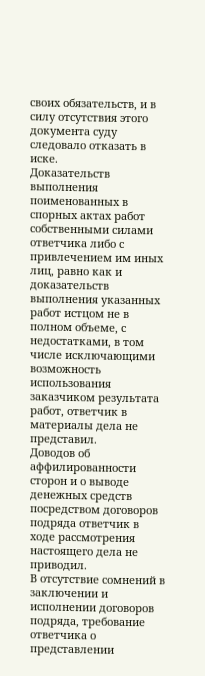своих обязательств, и в силу отсутствия этого документа суду следовало отказать в иске.
Доказательств выполнения поименованных в спорных актах работ собственными силами ответчика либо с привлечением им иных лиц, равно как и доказательств выполнения указанных работ истцом не в полном объеме, с недостатками, в том числе исключающими возможность использования заказчиком результата работ, ответчик в материалы дела не представил.
Доводов об аффилированности сторон и о выводе денежных средств посредством договоров подряда ответчик в ходе рассмотрения настоящего дела не приводил.
В отсутствие сомнений в заключении и исполнении договоров подряда, требование ответчика о представлении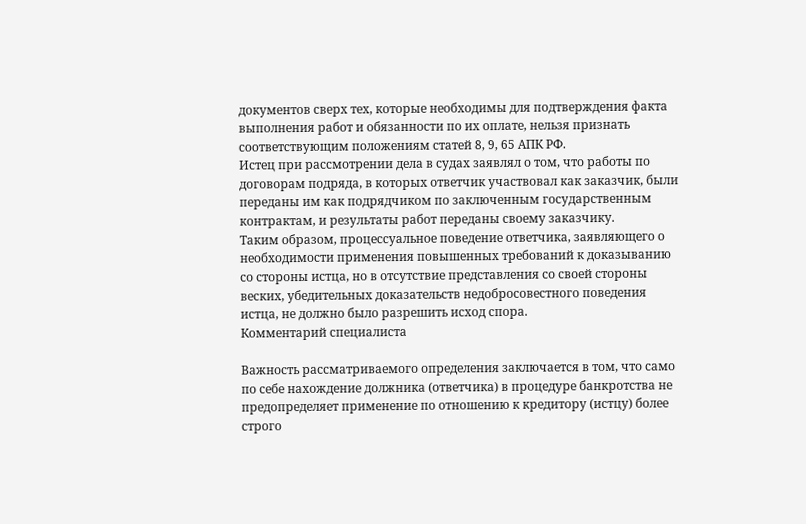документов сверх тех, которые необходимы для подтверждения факта выполнения работ и обязанности по их оплате, нельзя признать соответствующим положениям статей 8, 9, 65 АПК РФ.
Истец при рассмотрении дела в судах заявлял о том, что работы по договорам подряда, в которых ответчик участвовал как заказчик, были переданы им как подрядчиком по заключенным государственным контрактам, и результаты работ переданы своему заказчику.
Таким образом, процессуальное поведение ответчика, заявляющего о необходимости применения повышенных требований к доказыванию со стороны истца, но в отсутствие представления со своей стороны веских, убедительных доказательств недобросовестного поведения истца, не должно было разрешить исход спора.
Комментарий специалиста

Важность рассматриваемого определения заключается в том, что само по себе нахождение должника (ответчика) в процедуре банкротства не предопределяет применение по отношению к кредитору (истцу) более строго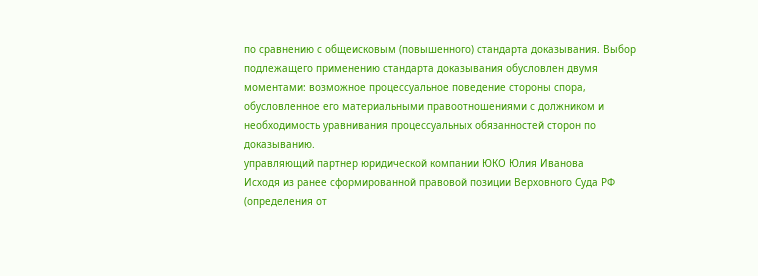по сравнению с общеисковым (повышенного) стандарта доказывания. Выбор подлежащего применению стандарта доказывания обусловлен двумя моментами: возможное процессуальное поведение стороны спора, обусловленное его материальными правоотношениями с должником и необходимость уравнивания процессуальных обязанностей сторон по доказыванию.
управляющий партнер юридической компании ЮКО Юлия Иванова
Исходя из ранее сформированной правовой позиции Верховного Суда РФ (определения от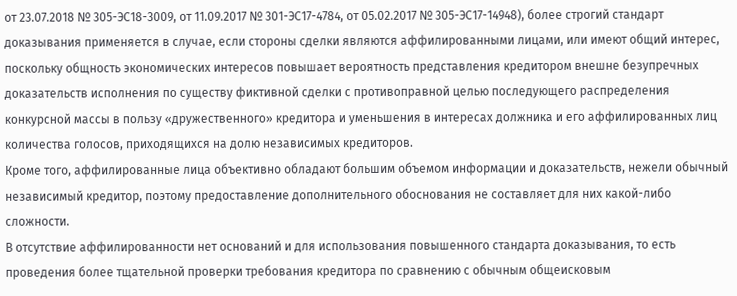от 23.07.2018 № 305-ЭС18-3009, от 11.09.2017 № 301-ЭС17-4784, от 05.02.2017 № 305-ЭС17-14948), более строгий стандарт доказывания применяется в случае, если стороны сделки являются аффилированными лицами, или имеют общий интерес, поскольку общность экономических интересов повышает вероятность представления кредитором внешне безупречных доказательств исполнения по существу фиктивной сделки с противоправной целью последующего распределения конкурсной массы в пользу «дружественного» кредитора и уменьшения в интересах должника и его аффилированных лиц количества голосов, приходящихся на долю независимых кредиторов.
Кроме того, аффилированные лица объективно обладают большим объемом информации и доказательств, нежели обычный независимый кредитор, поэтому предоставление дополнительного обоснования не составляет для них какой-либо сложности.
В отсутствие аффилированности нет оснований и для использования повышенного стандарта доказывания, то есть проведения более тщательной проверки требования кредитора по сравнению с обычным общеисковым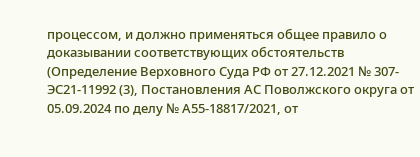процессом, и должно применяться общее правило о доказывании соответствующих обстоятельств (Определение Верховного Суда РФ от 27.12.2021 № 307-ЭС21-11992 (3), Постановления АС Поволжского округа от 05.09.2024 по делу № А55-18817/2021, от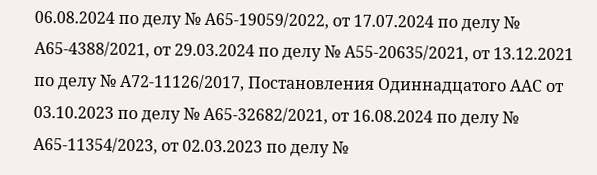06.08.2024 по делу № А65-19059/2022, от 17.07.2024 по делу № А65-4388/2021, от 29.03.2024 по делу № А55-20635/2021, от 13.12.2021 по делу № А72-11126/2017, Постановления Одиннадцатого ААС от 03.10.2023 по делу № А65-32682/2021, от 16.08.2024 по делу № А65-11354/2023, от 02.03.2023 по делу №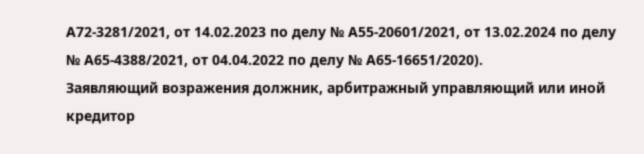А72-3281/2021, от 14.02.2023 по делу № А55-20601/2021, от 13.02.2024 по делу № А65-4388/2021, от 04.04.2022 по делу № А65-16651/2020).
Заявляющий возражения должник, арбитражный управляющий или иной кредитор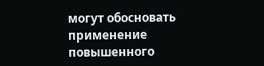могут обосновать применение повышенного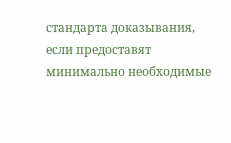стандарта доказывания, если предоставят минимально необходимые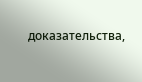доказательства,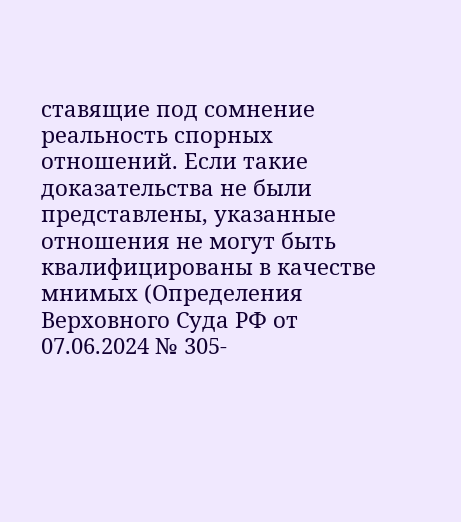ставящие под сомнение реальность спорных отношений. Если такие доказательства не были представлены, указанные отношения не могут быть квалифицированы в качестве мнимых (Определения Верховного Суда РФ от 07.06.2024 № 305-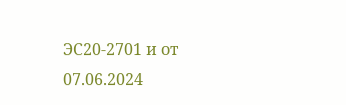ЭС20-2701 и от 07.06.2024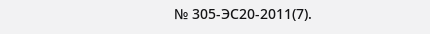№ 305-ЭС20-2011(7).